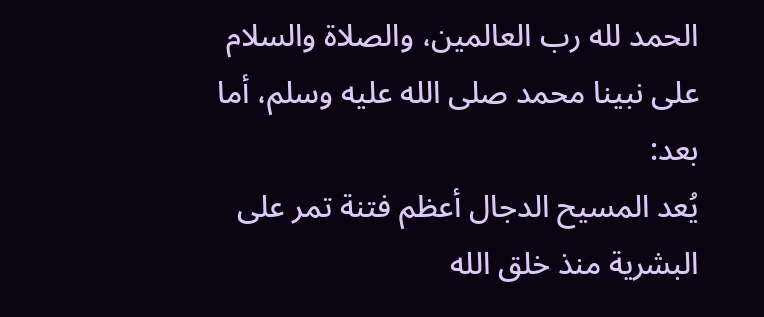الحمد لله رب العالمين، والصلاة والسلام على نبينا محمد صلى الله عليه وسلم، أما بعد:
يُعد المسيح الدجال أعظم فتنة تمر على البشرية منذ خلق الله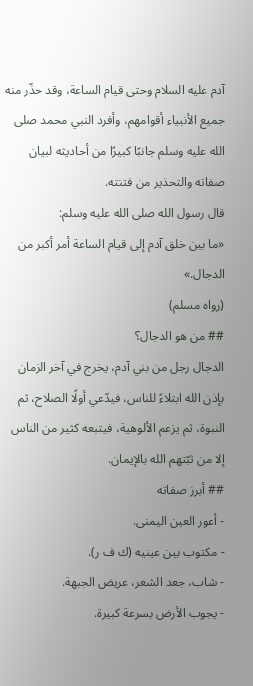آدم عليه السلام وحتى قيام الساعة، وقد حذّر منه جميع الأنبياء أقوامهم، وأفرد النبي محمد صلى الله عليه وسلم جانبًا كبيرًا من أحاديثه لبيان صفاته والتحذير من فتنته.
قال رسول الله صلى الله عليه وسلم:
«ما بين خلق آدم إلى قيام الساعة أمر أكبر من الدجال.»
(رواه مسلم)
## من هو الدجال؟
الدجال رجل من بني آدم، يخرج في آخر الزمان بإذن الله ابتلاءً للناس، فيدّعي أولًا الصلاح، ثم النبوة، ثم يزعم الألوهية، فيتبعه كثير من الناس إلا من ثبّتهم الله بالإيمان.
## أبرز صفاته
- أعور العين اليمنى.
- مكتوب بين عينيه (ك ف ر).
- شاب، جعد الشعر، عريض الجبهة.
- يجوب الأرض بسرعة كبيرة.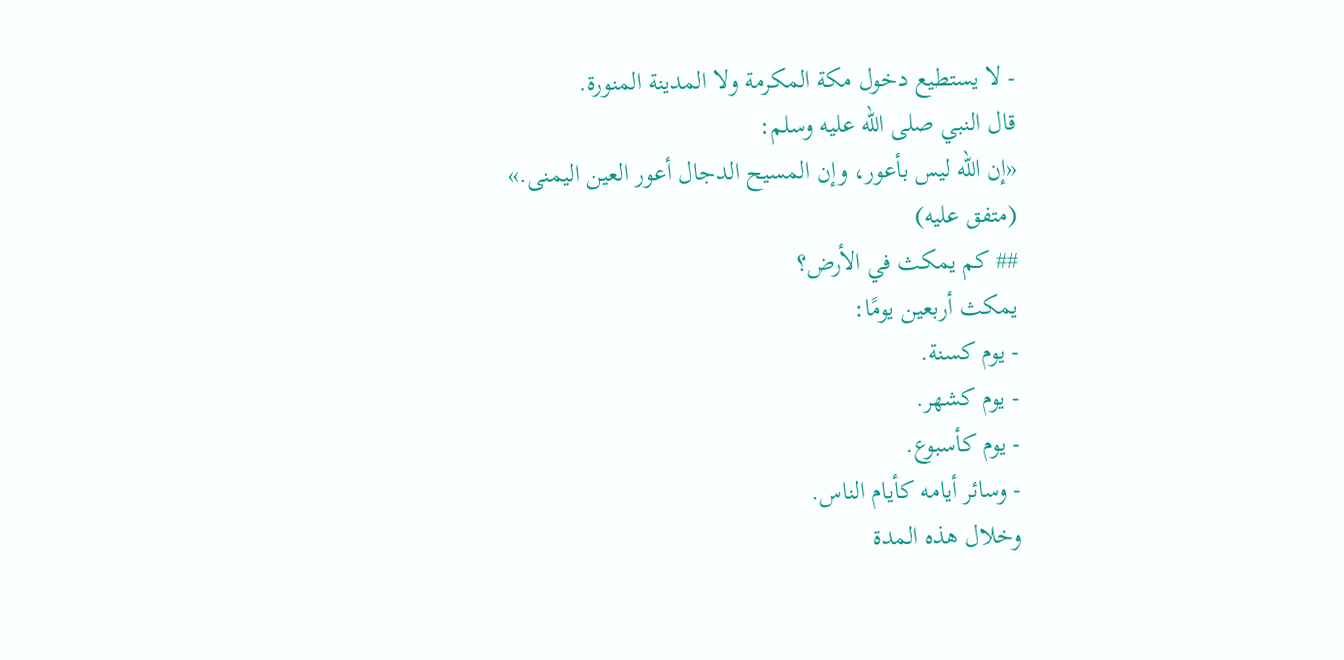- لا يستطيع دخول مكة المكرمة ولا المدينة المنورة.
قال النبي صلى الله عليه وسلم:
«إن الله ليس بأعور، وإن المسيح الدجال أعور العين اليمنى.»
(متفق عليه)
## كم يمكث في الأرض؟
يمكث أربعين يومًا:
- يوم كسنة.
- يوم كشهر.
- يوم كأسبوع.
- وسائر أيامه كأيام الناس.
وخلال هذه المدة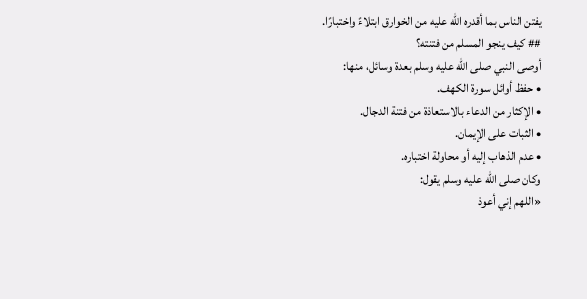يفتن الناس بما أقدره الله عليه من الخوارق ابتلاءً واختبارًا.
## كيف ينجو المسلم من فتنته؟
أوصى النبي صلى الله عليه وسلم بعدة وسائل، منها:
• حفظ أوائل سورة الكهف.
• الإكثار من الدعاء بالاستعاذة من فتنة الدجال.
• الثبات على الإيمان.
• عدم الذهاب إليه أو محاولة اختباره.
وكان صلى الله عليه وسلم يقول:
«اللهم إني أعوذ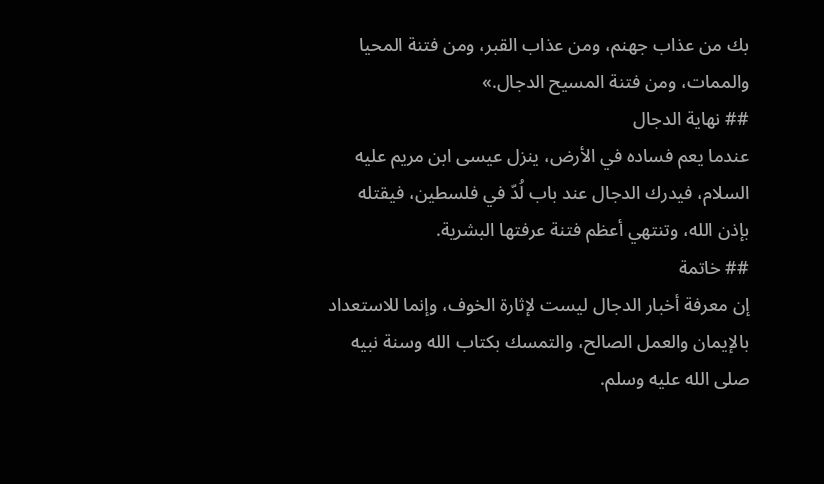بك من عذاب جهنم، ومن عذاب القبر، ومن فتنة المحيا والممات، ومن فتنة المسيح الدجال.»
## نهاية الدجال
عندما يعم فساده في الأرض، ينزل عيسى ابن مريم عليه السلام، فيدرك الدجال عند باب لُدّ في فلسطين، فيقتله بإذن الله، وتنتهي أعظم فتنة عرفتها البشرية.
## خاتمة
إن معرفة أخبار الدجال ليست لإثارة الخوف، وإنما للاستعداد بالإيمان والعمل الصالح، والتمسك بكتاب الله وسنة نبيه صلى الله عليه وسلم.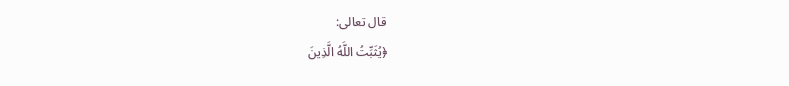قال تعالى:
﴿يُثَبِّتُ اللَّهُ الَّذِينَ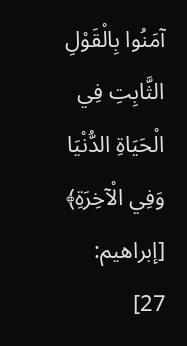آمَنُوا بِالْقَوْلِ الثَّابِتِ فِي الْحَيَاةِ الدُّنْيَا وَفِي الْآخِرَةِ﴾
[إبراهيم: 27]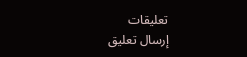تعليقات
إرسال تعليق